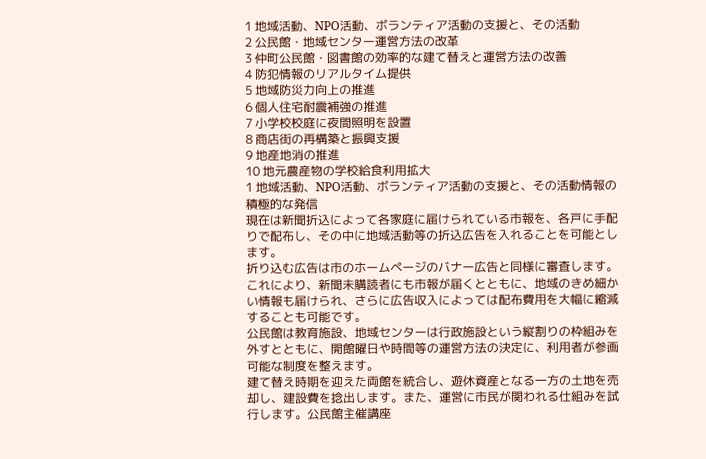1 地域活動、NPO活動、ボランティア活動の支援と、その活動
2 公民館・地域センター運営方法の改革
3 仲町公民館・図書館の効率的な建て替えと運営方法の改善
4 防犯情報のリアルタイム提供
5 地域防災力向上の推進
6 個人住宅耐震補強の推進
7 小学校校庭に夜間照明を設置
8 商店街の再構築と振興支援
9 地産地消の推進
10 地元農産物の学校給食利用拡大
1 地域活動、NPO活動、ボランティア活動の支援と、その活動情報の積極的な発信
現在は新聞折込によって各家庭に届けられている市報を、各戸に手配りで配布し、その中に地域活動等の折込広告を入れることを可能とします。
折り込む広告は市のホームページのバナー広告と同様に審査します。
これにより、新聞未購読者にも市報が届くとともに、地域のきめ細かい情報も届けられ、さらに広告収入によっては配布費用を大幅に縮減することも可能です。
公民館は教育施設、地域センターは行政施設という縦割りの枠組みを外すとともに、開館曜日や時間等の運営方法の決定に、利用者が参画可能な制度を整えます。
建て替え時期を迎えた両館を統合し、遊休資産となる一方の土地を売却し、建設費を捻出します。また、運営に市民が関われる仕組みを試行します。公民館主催講座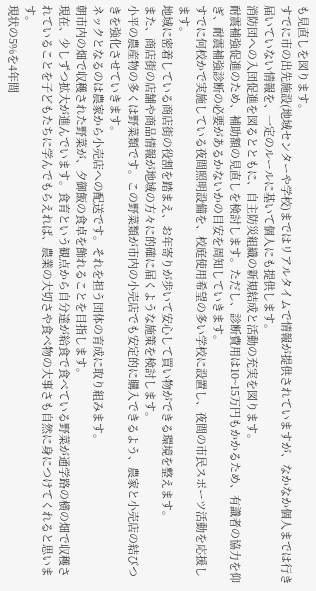も見直しを図ります。
すでに市の出先施設(地域センターや学校)まではリアルタイムで情報が提供されていますが、なかなか個人までは行き届いていない情報を、一定のルールに基いて個人にも提供します。
消防団への入団促進を図るとともに、自主防災組織の新規結成と活動の充実を図ります。
耐震補強促進のため、補助額の見直しを検討します。ただし、診断費用は10~15万円もかかるため、有識者の協力を仰ぎ、耐震補強診断の必要があるかないかの目安を周知していきます。
すでに何校かで実施している夜間照明設備を、校庭使用希望の多い学校に設置し、夜間の市民スポーツ活動を応援します。
地域に密着している商店街の役割を踏まえ、お年寄りが歩いて安心して買い物ができる環境を整えます。
また、商店街の店舗や商品情報が地域の方々に的確に届くような施策を検討します。
小平の農産物の多くは野菜類です。この野菜類が市内の小売店でも安定的に購入できるよう、農家と小売店の結びつきを強化させていきます。
ネックとなるのは農家から小売店への配送です。それを担う団体の育成に取り組みます。
朝市内の畑で収穫された野菜が、夕御飯の食卓を飾れることを目指します。
現在、少しずつ拡大が進んでいます。食育という観点から自分達が給食で食べている野菜が通学路の横の畑で収穫されていることを子どもたちに学んでもらえれば、農業の大切さや食べ物の大事さも自然に身につけてくれると思います。
現状の5%を4年間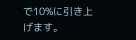で10%に引き上げます。